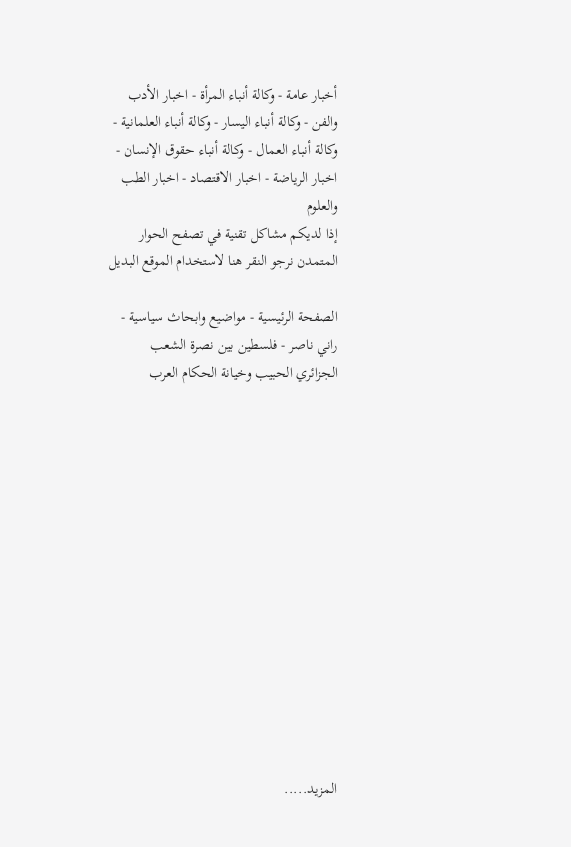أخبار عامة - وكالة أنباء المرأة - اخبار الأدب والفن - وكالة أنباء اليسار - وكالة أنباء العلمانية - وكالة أنباء العمال - وكالة أنباء حقوق الإنسان - اخبار الرياضة - اخبار الاقتصاد - اخبار الطب والعلوم
إذا لديكم مشاكل تقنية في تصفح الحوار المتمدن نرجو النقر هنا لاستخدام الموقع البديل

الصفحة الرئيسية - مواضيع وابحاث سياسية - راني ناصر - فلسطين بين نصرة الشعب الجزائري الحبيب وخيانة الحكام العرب














المزيد.....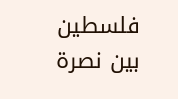فلسطين بين نصرة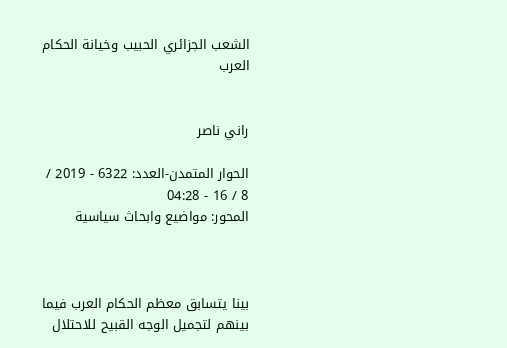الشعب الجزائري الحبيب وخيانة الحكام العرب


راني ناصر

الحوار المتمدن-العدد: 6322 - 2019 / 8 / 16 - 04:28
المحور: مواضيع وابحاث سياسية



بينا يتسابق معظم الحكام العرب فيما بينهم لتجميل الوجه القبيح للاحتلال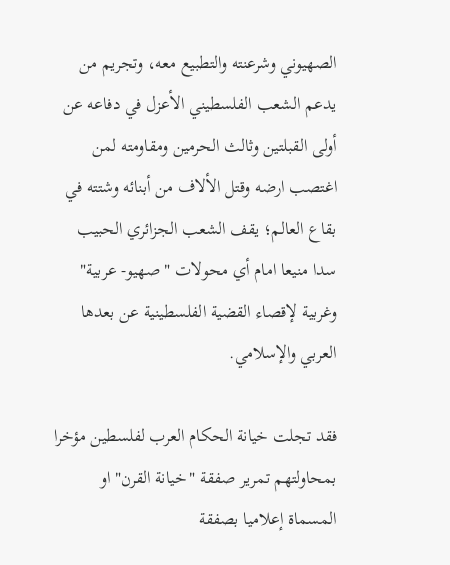الصهيوني وشرعنته والتطبيع معه، وتجريم من يدعم الشعب الفلسطيني الأعزل في دفاعه عن أولى القبلتين وثالث الحرمين ومقاومته لمن اغتصب ارضه وقتل الألاف من أبنائه وشتته في بقاع العالم؛ يقف الشعب الجزائري الحبيب سدا منيعا امام أي محولات "صهيو- عربية" وغربية لإقصاء القضية الفلسطينية عن بعدها العربي والإسلامي.

فقد تجلت خيانة الحكام العرب لفلسطين مؤخرا بمحاولتهم تمرير صفقة "خيانة القرن" او المسماة إعلاميا بصفقة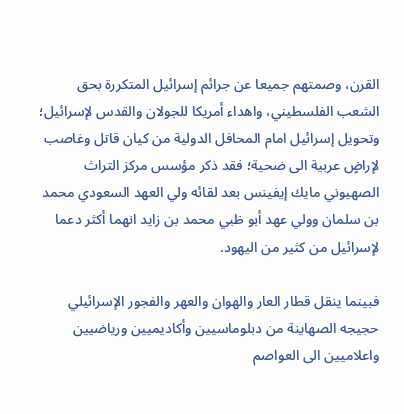القرن، وصمتهم جميعا عن جرائم إسرائيل المتكررة بحق الشعب الفلسطيني، واهداء أمريكا للجولان والقدس لإسرائيل؛ وتحويل إسرائيل امام المحافل الدولية من كيان قاتل وغاصب لإراضٍ عربية الى ضحية؛ فقد ذكر مؤسس مركز التراث الصهيوني مايك إيفينس بعد لقائه ولي العهد السعودي محمد بن سلمان وولي عهد أبو ظبي محمد بن زايد انهما أكثر دعما لإسرائيل من كثير من اليهود.

فبينما ينقل قطار العار والهوان والعهر والفجور الإسرائيلي حجيجه الصهاينة من دبلوماسيين وأكاديميين ورياضيين واعلاميين الى العواصم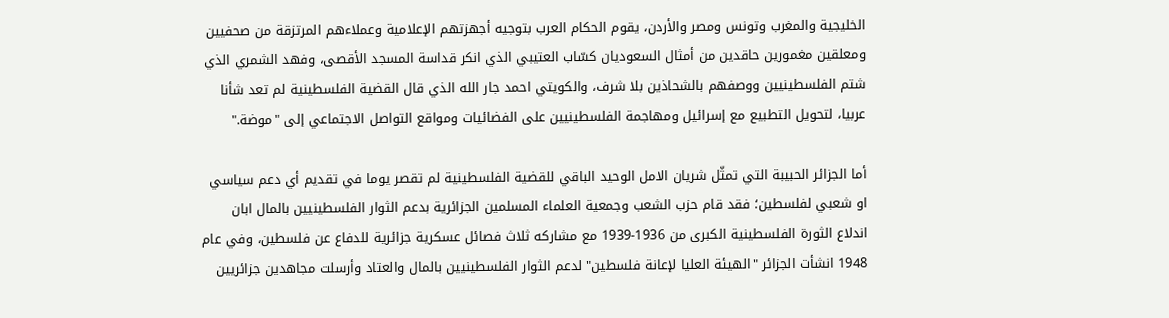الخليجية والمغرب وتونس ومصر والأردن، يقوم الحكام العرب بتوجيه أجهزتهم الإعلامية وعملاءهم المرتزقة من صحفيين ومعلقين مغمورين حاقدين من أمثال السعوديان كسّاب العتيبي الذي انكر قداسة المسجد الأقصى، وفهد الشمري الذي شتم الفلسطينيين ووصفهم بالشحاذين بلا شرف، والكويتي احمد جار الله الذي قال القضية الفلسطينية لم تعد شأنا عربيا، لتحويل التطبيع مع إسرائيل ومهاجمة الفلسطينيين على الفضائيات ومواقع التواصل الاجتماعي إلى "موضة."

أما الجزائر الحبيبة التي تمثّل شريان الامل الوحيد الباقي للقضية الفلسطينية لم تقصر يوما في تقديم أي دعم سياسي او شعبي لفلسطين؛ فقد قام حزب الشعب وجمعية العلماء المسلمين الجزائرية بدعم الثوار الفلسطينيين بالمال ابان اندلاع الثورة الفلسطينية الكبرى من 1936-1939 مع مشاركه ثلاث فصائل عسكرية جزائرية للدفاع عن فلسطين، وفي عام 1948 انشأت الجزائر "الهيئة العليا لإعانة فلسطين" لدعم الثوار الفلسطينيين بالمال والعتاد وأرسلت مجاهدين جزائريين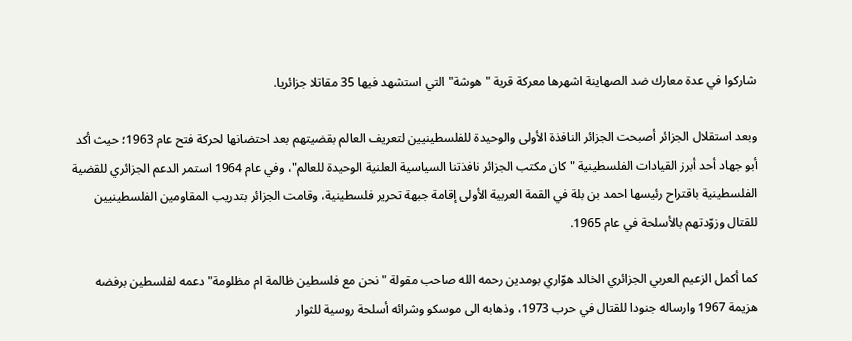شاركوا في عدة معارك ضد الصهاينة اشهرها معركة قرية "هوشة" التي استشهد فيها 35 مقاتلا جزائريا.

وبعد استقلال الجزائر أصبحت الجزائر النافذة الأولى والوحيدة للفلسطينيين لتعريف العالم بقضيتهم بعد احتضانها لحركة فتح عام 1963؛ حيث أكد أبو جهاد أحد أبرز القيادات الفلسطينية "كان مكتب الجزائر نافذتنا السياسية العلنية الوحيدة للعالم"، وفي عام 1964 استمر الدعم الجزائري للقضية الفلسطينية باقتراح رئيسها احمد بن بلة في القمة العربية الأولى إقامة جبهة تحرير فلسطينية، وقامت الجزائر بتدريب المقاومين الفلسطينيين للقتال وزوّدتهم بالأسلحة في عام 1965.

كما أكمل الزعيم العربي الجزائري الخالد هوّاري بومدين رحمه الله صاحب مقولة " نحن مع فلسطين ظالمة ام مظلومة" دعمه لفلسطين برفضه هزيمة 1967 وارساله جنودا للقتال في حرب 1973، وذهابه الى موسكو وشرائه أسلحة روسية للثوار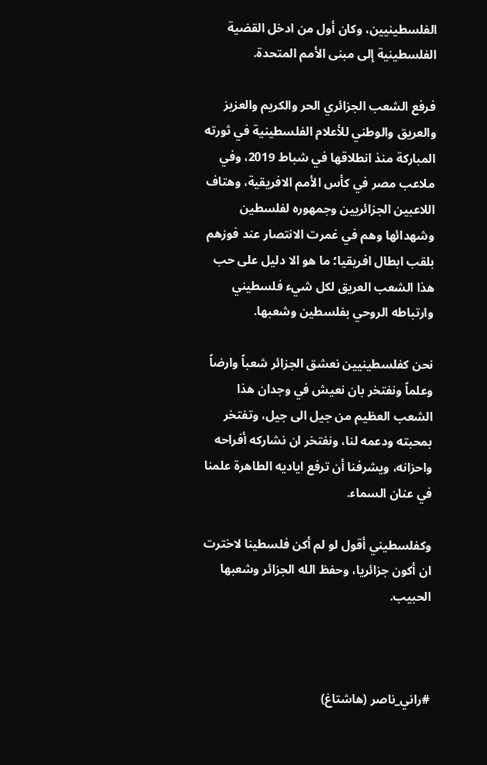الفلسطينيين، وكان أول من ادخل القضية الفلسطينية إلى مبنى الأمم المتحدة.

فرفع الشعب الجزائري الحر والكريم والعزيز والعريق والوطني للأعلام الفلسطينية في ثورته المباركة منذ انطلاقها في شباط 2019، وفي ملاعب مصر في كأس الأمم الافريقية، وهتاف اللاعبين الجزائريين وجمهوره لفلسطين وشهدائها وهم في غمرت الانتصار عند فوزهم بلقب ابطال افريقيا؛ ما هو الا دليل على حب هذا الشعب العريق لكل شيء فلسطيني وارتباطه الروحي بفلسطين وشعبها.

نحن كفلسطينيين نعشق الجزائر شعباً وارضاً وعلماً ونفتخر بان نعيش في وجدان هذا الشعب العظيم من جيل الى جيل، وتفتخر بمحبته ودعمه لنا، ونفتخر ان نشاركه أفراحه واحزانه، ويشرفنا أن ترفع اياديه الطاهرة علمنا في عنان السماء.

وكفلسطيني أقول لو لم أكن فلسطينا لاخترت ان أكون جزائريا، وحفظ الله الجزائر وشعبها الحبيب.



#راني_ناصر (هاشتاغ)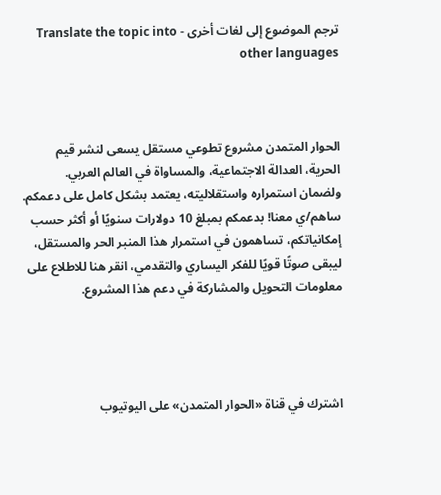ترجم الموضوع إلى لغات أخرى - Translate the topic into other languages



الحوار المتمدن مشروع تطوعي مستقل يسعى لنشر قيم الحرية، العدالة الاجتماعية، والمساواة في العالم العربي. ولضمان استمراره واستقلاليته، يعتمد بشكل كامل على دعمكم. ساهم/ي معنا! بدعمكم بمبلغ 10 دولارات سنويًا أو أكثر حسب إمكانياتكم، تساهمون في استمرار هذا المنبر الحر والمستقل، ليبقى صوتًا قويًا للفكر اليساري والتقدمي، انقر هنا للاطلاع على معلومات التحويل والمشاركة في دعم هذا المشروع.




اشترك في قناة «الحوار المتمدن» على اليوتيوب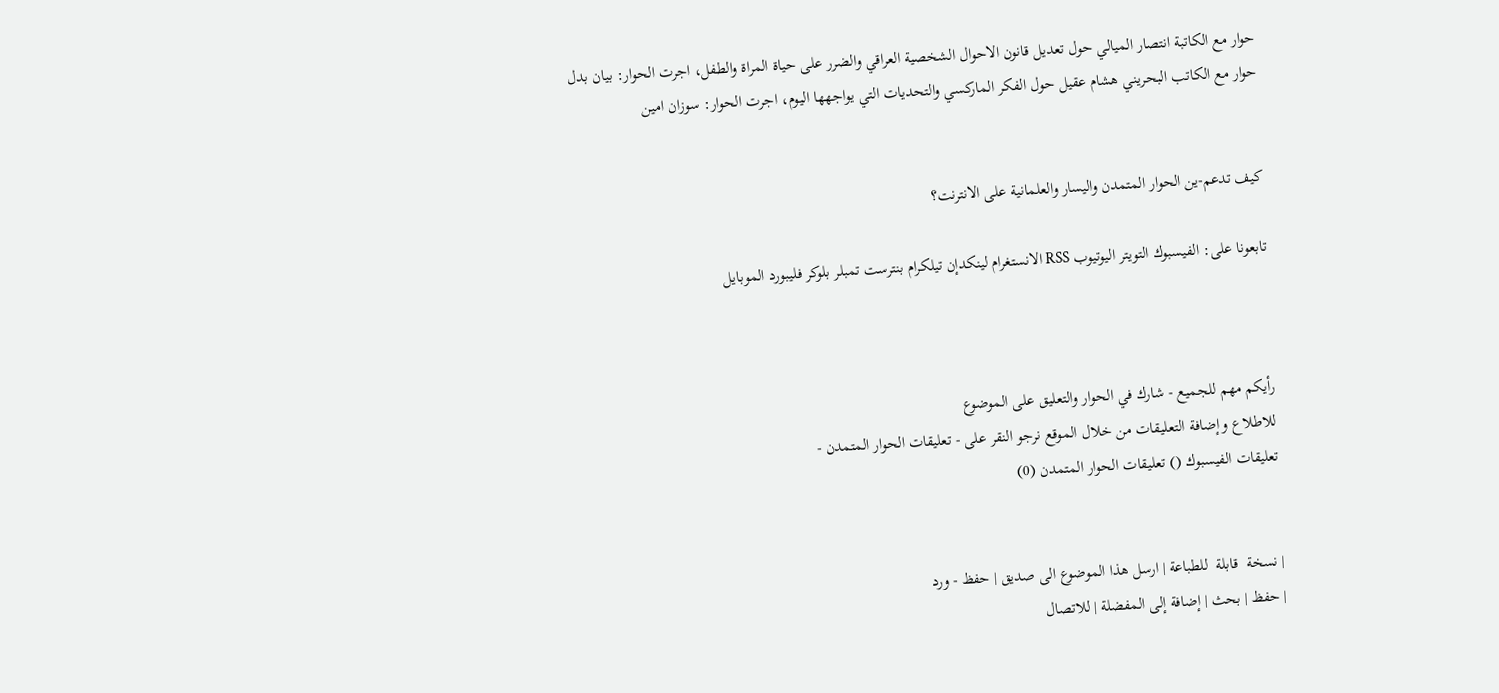حوار مع الكاتبة انتصار الميالي حول تعديل قانون الاحوال الشخصية العراقي والضرر على حياة المراة والطفل، اجرت الحوار: بيان بدل
حوار مع الكاتب البحريني هشام عقيل حول الفكر الماركسي والتحديات التي يواجهها اليوم، اجرت الحوار: سوزان امين


كيف تدعم-ين الحوار المتمدن واليسار والعلمانية على الانترنت؟

تابعونا على: الفيسبوك التويتر اليوتيوب RSS الانستغرام لينكدإن تيلكرام بنترست تمبلر بلوكر فليبورد الموبايل



رأيكم مهم للجميع - شارك في الحوار والتعليق على الموضوع
للاطلاع وإضافة التعليقات من خلال الموقع نرجو النقر على - تعليقات الحوار المتمدن -
تعليقات الفيسبوك () تعليقات الحوار المتمدن (0)


| نسخة  قابلة  للطباعة | ارسل هذا الموضوع الى صديق | حفظ - ورد
| حفظ | بحث | إضافة إلى المفضلة | للاتصال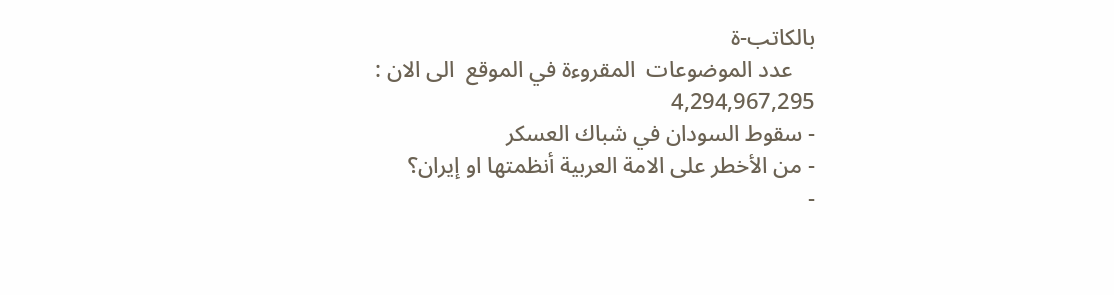بالكاتب-ة
    عدد الموضوعات  المقروءة في الموقع  الى الان : 4,294,967,295
- سقوط السودان في شباك العسكر
- من الأخطر على الامة العربية أنظمتها او إيران؟
-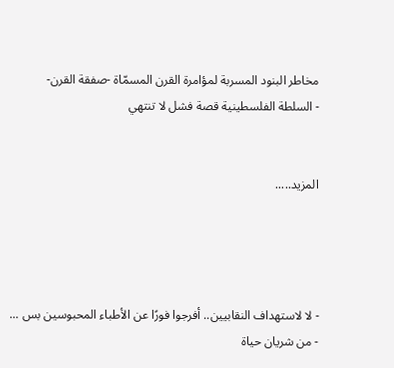مخاطر البنود المسربة لمؤامرة القرن المسمّاة -صفقة القرن-
- السلطة الفلسطينية قصة فشل لا تنتهي


المزيد.....




- لا لاستهداف النقابيين.. أفرجوا فورًا عن الأطباء المحبوسين بس ...
- من شريان حياة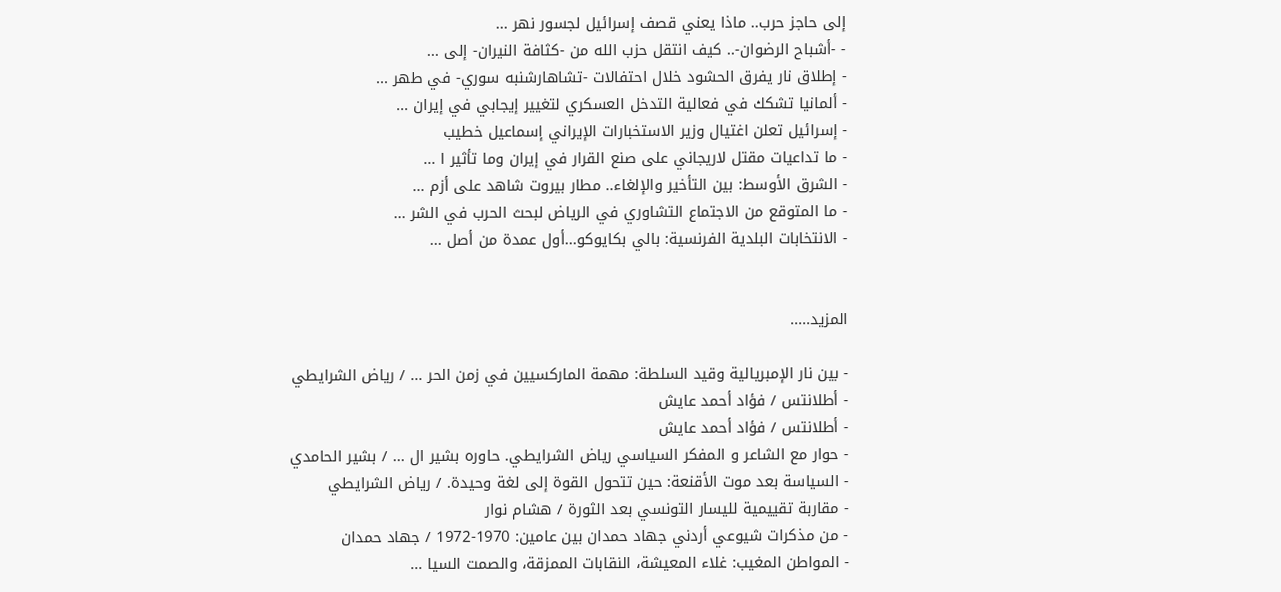إلى حاجز حرب.. ماذا يعني قصف إسرائيل لجسور نهر ...
- -أشباح الرضوان-.. كيف انتقل حزب الله من -كثافة النيران- إلى ...
- إطلاق نار يفرق الحشود خلال احتفالات -تشاهارشنبه سوري- في طهر ...
- ألمانيا تشكك في فعالية التدخل العسكري لتغيير إيجابي في إيران ...
- إسرائيل تعلن اغتيال وزير الاستخبارات الإيراني إسماعيل خطيب
- ما تداعيات مقتل لاريجاني على صنع القرار في إيران وما تأثير ا ...
- الشرق الأوسط: بين التأخير والإلغاء.. مطار بيروت شاهد على أزم ...
- ما المتوقع من الاجتماع التشاوري في الرياض لبحث الحرب في الشر ...
- الانتخابات البلدية الفرنسية: بالي بكايوكو...أول عمدة من أصل ...


المزيد.....

- بين نار الإمبريالية وقيد السلطة: مهمة الماركسيين في زمن الحر ... / رياض الشرايطي
- أطلانتس / فؤاد أحمد عايش
- أطلانتس / فؤاد أحمد عايش
- حوار مع الشاعر و المفكر السياسي رياض الشرايطي. حاوره بشير ال ... / بشير الحامدي
- السياسة بعد موت الأقنعة: حين تتحول القوة إلى لغة وحيدة. / رياض الشرايطي
- مقاربة تقييمية لليسار التونسي بعد الثورة / هشام نوار
- من مذكرات شيوعي أردني جهاد حمدان بين عامين: 1970-1972 / جهاد حمدان
- المواطن المغيب: غلاء المعيشة، النقابات الممزقة، والصمت السيا ...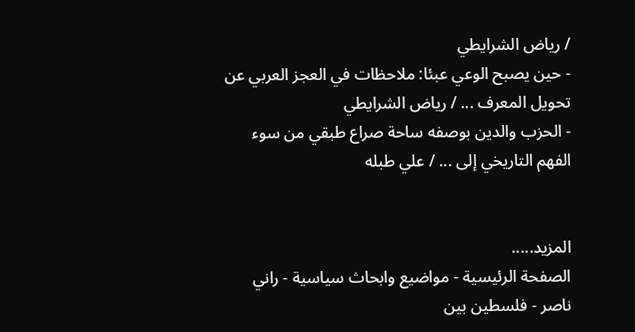/ رياض الشرايطي
- حين يصبح الوعي عبئا: ملاحظات في العجز العربي عن تحويل المعرف ... / رياض الشرايطي
- الحزب والدين بوصفه ساحة صراع طبقي من سوء الفهم التاريخي إلى ... / علي طبله


المزيد.....
الصفحة الرئيسية - مواضيع وابحاث سياسية - راني ناصر - فلسطين بين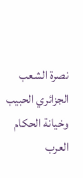نصرة الشعب الجزائري الحبيب وخيانة الحكام العرب